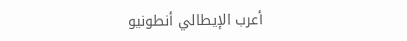أعرب الإيطالي أنطونيو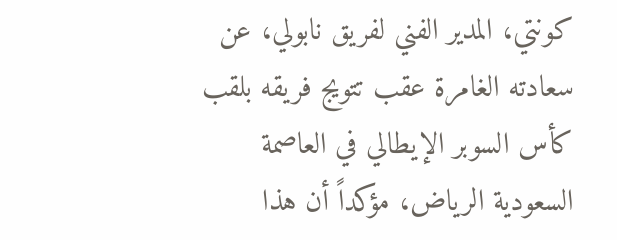كونتي، المدير الفني لفريق نابولي، عن سعادته الغامرة عقب تتويج فريقه بلقب كأس السوبر الإيطالي في العاصمة السعودية الرياض، مؤكداً أن هذا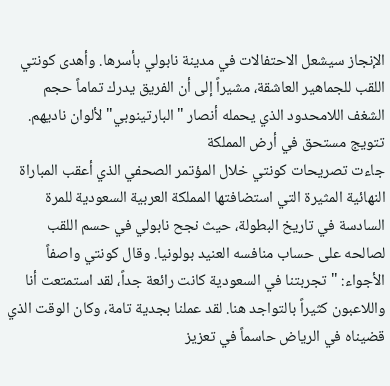الإنجاز سيشعل الاحتفالات في مدينة نابولي بأسرها. وأهدى كونتي اللقب للجماهير العاشقة، مشيراً إلى أن الفريق يدرك تماماً حجم الشغف اللامحدود الذي يحمله أنصار "البارتينوبي" لألوان ناديهم.
تتويج مستحق في أرض المملكة
جاءت تصريحات كونتي خلال المؤتمر الصحفي الذي أعقب المباراة النهائية المثيرة التي استضافتها المملكة العربية السعودية للمرة السادسة في تاريخ البطولة، حيث نجح نابولي في حسم اللقب لصالحه على حساب منافسه العنيد بولونيا. وقال كونتي واصفاً الأجواء: "تجربتنا في السعودية كانت رائعة جداً، لقد استمتعت أنا واللاعبون كثيراً بالتواجد هنا. لقد عملنا بجدية تامة، وكان الوقت الذي قضيناه في الرياض حاسماً في تعزيز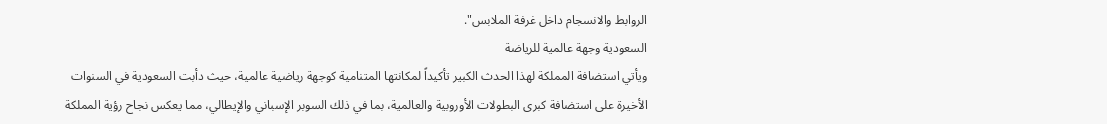الروابط والانسجام داخل غرفة الملابس".
السعودية وجهة عالمية للرياضة
ويأتي استضافة المملكة لهذا الحدث الكبير تأكيداً لمكانتها المتنامية كوجهة رياضية عالمية، حيث دأبت السعودية في السنوات الأخيرة على استضافة كبرى البطولات الأوروبية والعالمية، بما في ذلك السوبر الإسباني والإيطالي، مما يعكس نجاح رؤية المملكة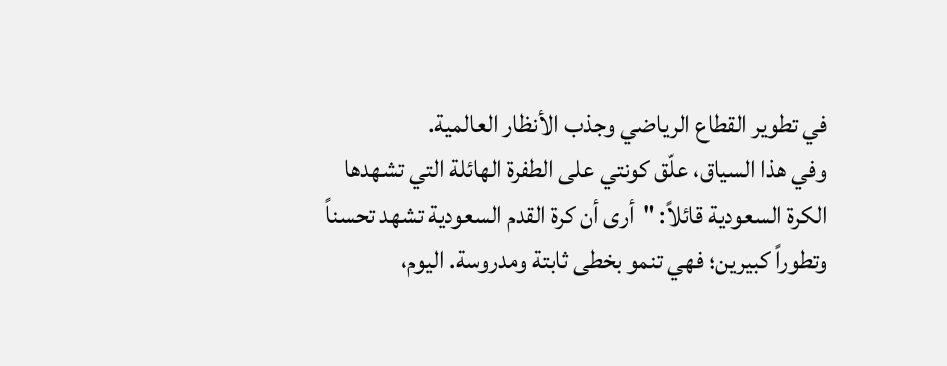في تطوير القطاع الرياضي وجذب الأنظار العالمية.
وفي هذا السياق، علّق كونتي على الطفرة الهائلة التي تشهدها الكرة السعودية قائلاً: "أرى أن كرة القدم السعودية تشهد تحسناً وتطوراً كبيرين؛ فهي تنمو بخطى ثابتة ومدروسة. اليوم،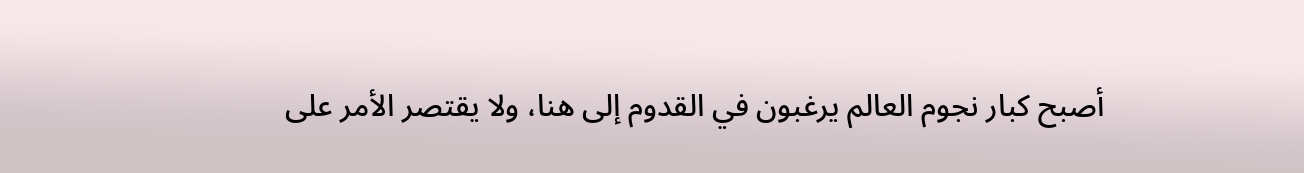أصبح كبار نجوم العالم يرغبون في القدوم إلى هنا، ولا يقتصر الأمر على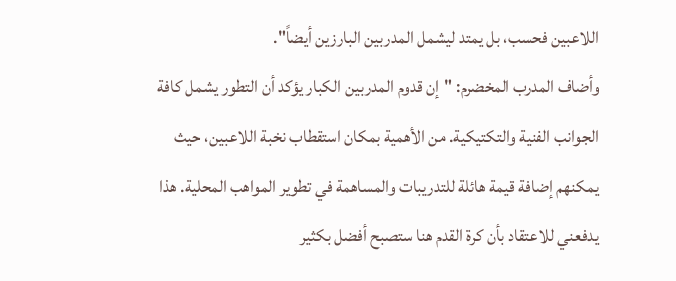اللاعبين فحسب، بل يمتد ليشمل المدربين البارزين أيضاً".
وأضاف المدرب المخضرم: "إن قدوم المدربين الكبار يؤكد أن التطور يشمل كافة الجوانب الفنية والتكتيكية. من الأهمية بمكان استقطاب نخبة اللاعبين، حيث يمكنهم إضافة قيمة هائلة للتدريبات والمساهمة في تطوير المواهب المحلية. هذا يدفعني للاعتقاد بأن كرة القدم هنا ستصبح أفضل بكثير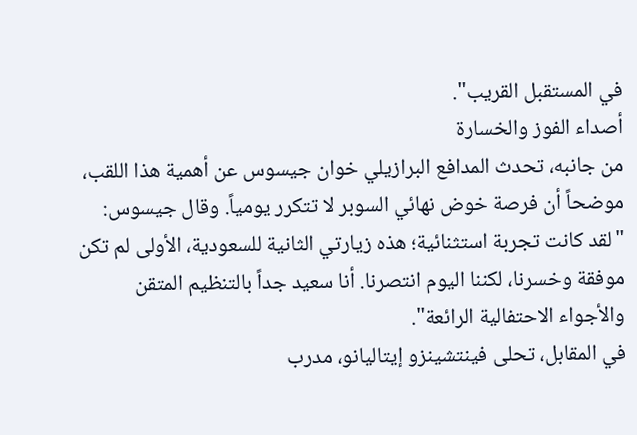في المستقبل القريب".
أصداء الفوز والخسارة
من جانبه، تحدث المدافع البرازيلي خوان جيسوس عن أهمية هذا اللقب، موضحاً أن فرصة خوض نهائي السوبر لا تتكرر يومياً. وقال جيسوس: "لقد كانت تجربة استثنائية؛ هذه زيارتي الثانية للسعودية، الأولى لم تكن موفقة وخسرنا، لكننا اليوم انتصرنا. أنا سعيد جداً بالتنظيم المتقن والأجواء الاحتفالية الرائعة".
في المقابل، تحلى فينتشينزو إيتاليانو، مدرب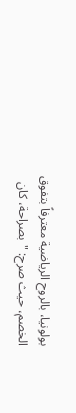بولونيا، بالروح الرياضية معترفاً بتفوق الخصم، حيث صرح: "بصراحة، كان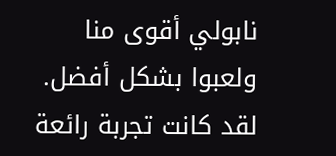نابولي أقوى منا ولعبوا بشكل أفضل. لقد كانت تجربة رائعة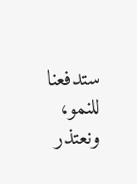ستدفعنا للنمو، ونعتذر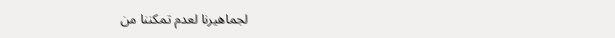لجماهيرنا لعدم تمكننا من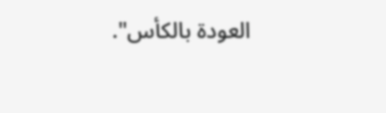العودة بالكأس".